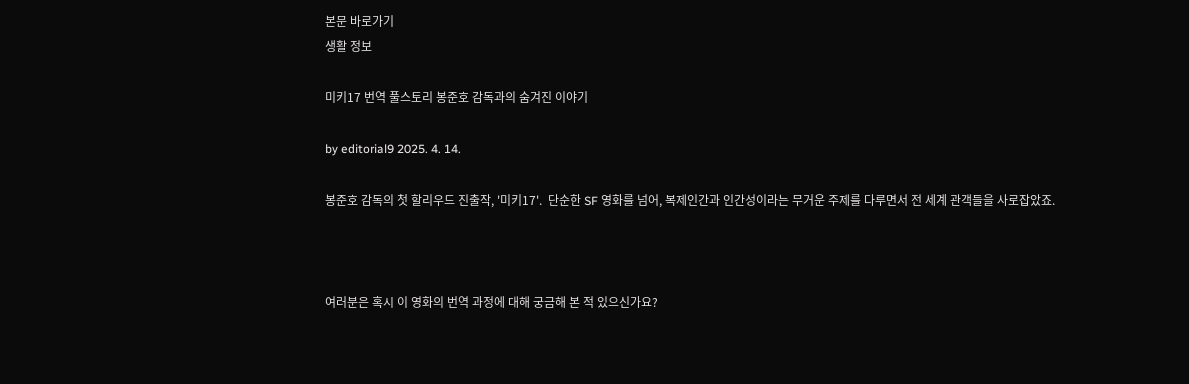본문 바로가기
생활 정보

미키17 번역 풀스토리 봉준호 감독과의 숨겨진 이야기

by editorial9 2025. 4. 14.

봉준호 감독의 첫 할리우드 진출작, '미키17'.  단순한 SF 영화를 넘어, 복제인간과 인간성이라는 무거운 주제를 다루면서 전 세계 관객들을 사로잡았죠.



여러분은 혹시 이 영화의 번역 과정에 대해 궁금해 본 적 있으신가요?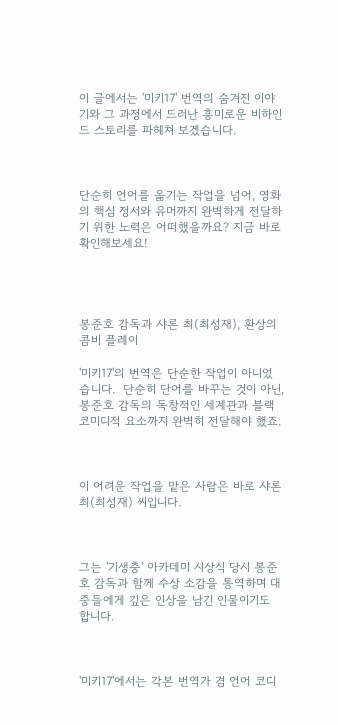이 글에서는 '미키17' 번역의 숨겨진 이야기와 그 과정에서 드러난 흥미로운 비하인드 스토리를 파헤쳐 보겠습니다.



단순히 언어를 옮기는 작업을 넘어, 영화의 핵심 정서와 유머까지 완벽하게 전달하기 위한 노력은 어떠했을까요? 지금 바로 확인해보세요!




봉준호 감독과 샤론 최(최성재), 환상의 콤비 플레이

'미키17'의 번역은 단순한 작업이 아니었습니다.  단순히 단어를 바꾸는 것이 아닌, 봉준호 감독의 독창적인 세계관과 블랙 코미디적 요소까지 완벽히 전달해야 했죠.



이 어려운 작업을 맡은 사람은 바로 샤론 최(최성재) 씨입니다.



그는 '기생충' 아카데미 시상식 당시 봉준호 감독과 함께 수상 소감을 통역하며 대중들에게 깊은 인상을 남긴 인물이기도 합니다.



'미키17'에서는 각본 번역가 겸 언어 코디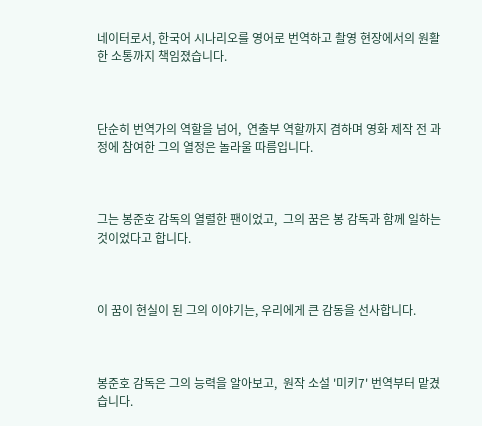네이터로서, 한국어 시나리오를 영어로 번역하고 촬영 현장에서의 원활한 소통까지 책임졌습니다.



단순히 번역가의 역할을 넘어,  연출부 역할까지 겸하며 영화 제작 전 과정에 참여한 그의 열정은 놀라울 따름입니다.



그는 봉준호 감독의 열렬한 팬이었고,  그의 꿈은 봉 감독과 함께 일하는 것이었다고 합니다.



이 꿈이 현실이 된 그의 이야기는, 우리에게 큰 감동을 선사합니다.



봉준호 감독은 그의 능력을 알아보고,  원작 소설 '미키7' 번역부터 맡겼습니다.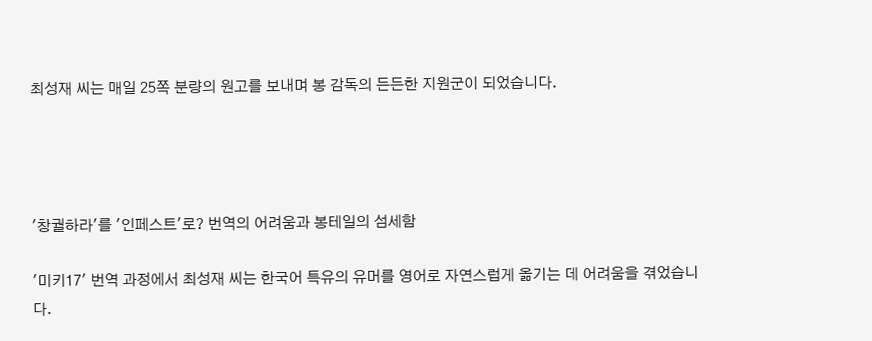최성재 씨는 매일 25쪽 분량의 원고를 보내며 봉 감독의 든든한 지원군이 되었습니다.




'창궐하라'를 '인페스트'로? 번역의 어려움과 봉테일의 섬세함

'미키17' 번역 과정에서 최성재 씨는 한국어 특유의 유머를 영어로 자연스럽게 옮기는 데 어려움을 겪었습니다.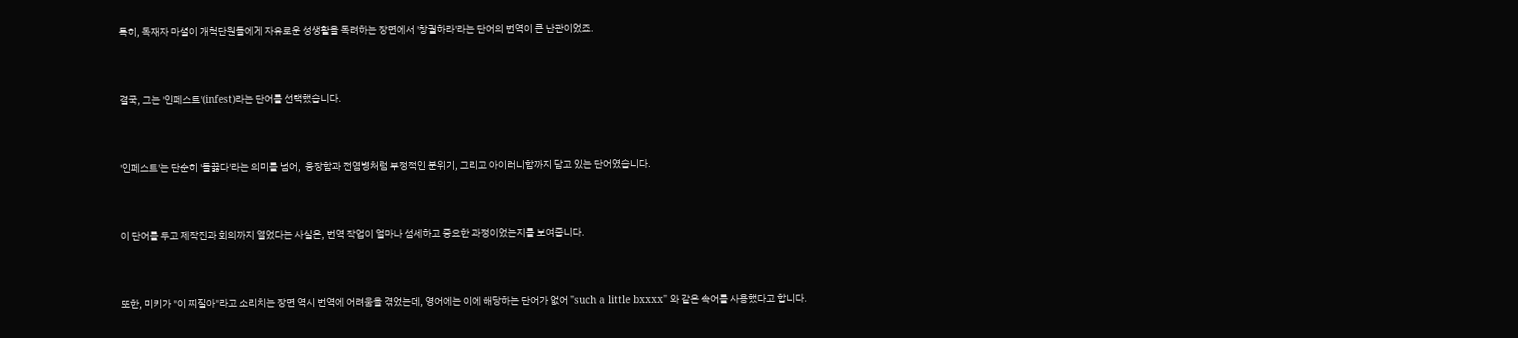특히, 독재자 마셜이 개척단원들에게 자유로운 성생활을 독려하는 장면에서 '창궐하라'라는 단어의 번역이 큰 난관이었죠.



결국, 그는 '인페스트'(infest)라는 단어를 선택했습니다.



'인페스트'는 단순히 '들끓다'라는 의미를 넘어,  웅장함과 전염병처럼 부정적인 분위기, 그리고 아이러니함까지 담고 있는 단어였습니다.



이 단어를 두고 제작진과 회의까지 열었다는 사실은, 번역 작업이 얼마나 섬세하고 중요한 과정이었는지를 보여줍니다.



또한, 미키가 "이 찌질아"라고 소리치는 장면 역시 번역에 어려움을 겪었는데, 영어에는 이에 해당하는 단어가 없어 "such a little bxxxx" 와 같은 속어를 사용했다고 합니다.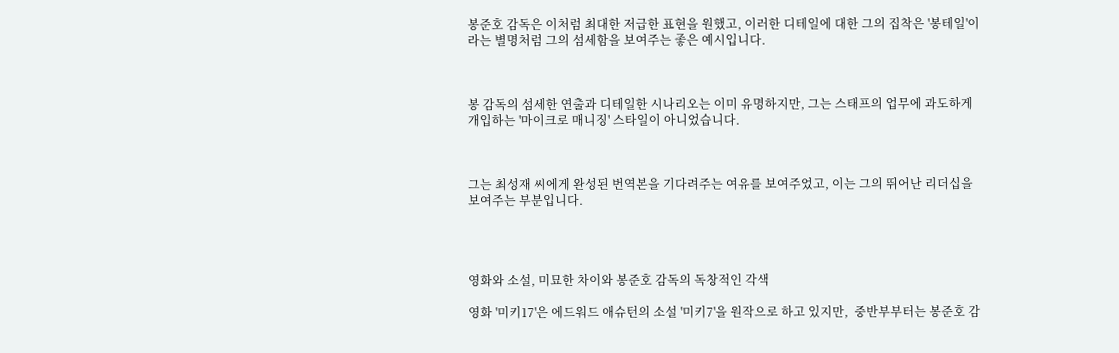봉준호 감독은 이처럼 최대한 저급한 표현을 원했고, 이러한 디테일에 대한 그의 집착은 '봉테일'이라는 별명처럼 그의 섬세함을 보여주는 좋은 예시입니다.



봉 감독의 섬세한 연출과 디테일한 시나리오는 이미 유명하지만, 그는 스태프의 업무에 과도하게 개입하는 '마이크로 매니징' 스타일이 아니었습니다.



그는 최성재 씨에게 완성된 번역본을 기다려주는 여유를 보여주었고, 이는 그의 뛰어난 리더십을 보여주는 부분입니다.




영화와 소설, 미묘한 차이와 봉준호 감독의 독창적인 각색

영화 '미키17'은 에드워드 애슈턴의 소설 '미키7'을 원작으로 하고 있지만,  중반부부터는 봉준호 감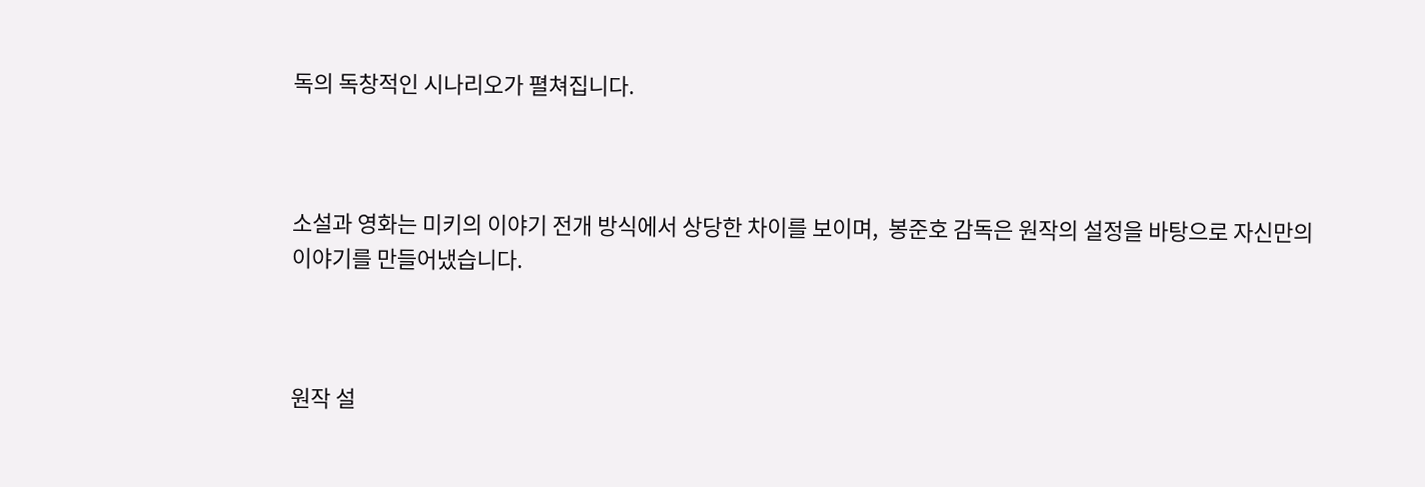독의 독창적인 시나리오가 펼쳐집니다.



소설과 영화는 미키의 이야기 전개 방식에서 상당한 차이를 보이며,  봉준호 감독은 원작의 설정을 바탕으로 자신만의 이야기를 만들어냈습니다.



원작 설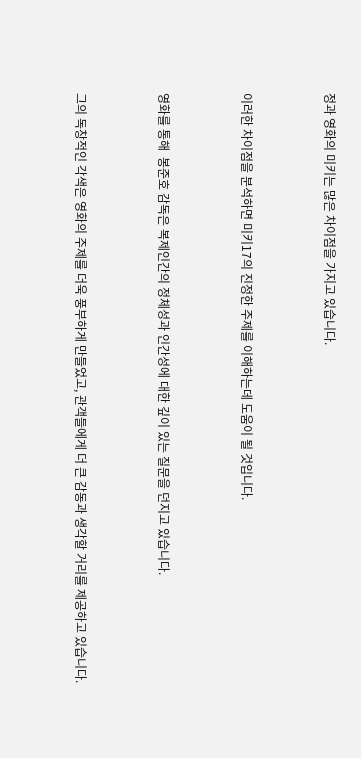정과 영화의 미키는 많은 차이점을 가지고 있습니다.



이러한 차이점을 분석하면 미키17의 진정한 주제를 이해하는데 도움이 될 것입니다.



영화를 통해  봉준호 감독은 복제인간의 정체성과 인간성에 대한 깊이 있는 질문을 던지고 있습니다.



그의 독창적인 각색은 영화의 주제를 더욱 풍부하게 만들었고, 관객들에게 더 큰 감동과 생각할 거리를 제공하고 있습니다.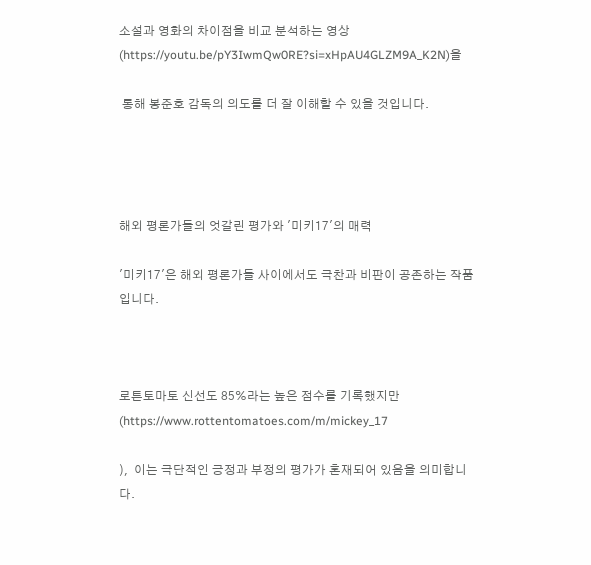소설과 영화의 차이점을 비교 분석하는 영상 (https://youtu.be/pY3IwmQw0RE?si=xHpAU4GLZM9A_K2N)을

 통해 봉준호 감독의 의도를 더 잘 이해할 수 있을 것입니다.




해외 평론가들의 엇갈린 평가와 '미키17'의 매력

'미키17'은 해외 평론가들 사이에서도 극찬과 비판이 공존하는 작품입니다.



로튼토마토 신선도 85%라는 높은 점수를 기록했지만 (https://www.rottentomatoes.com/m/mickey_17

),  이는 극단적인 긍정과 부정의 평가가 혼재되어 있음을 의미합니다.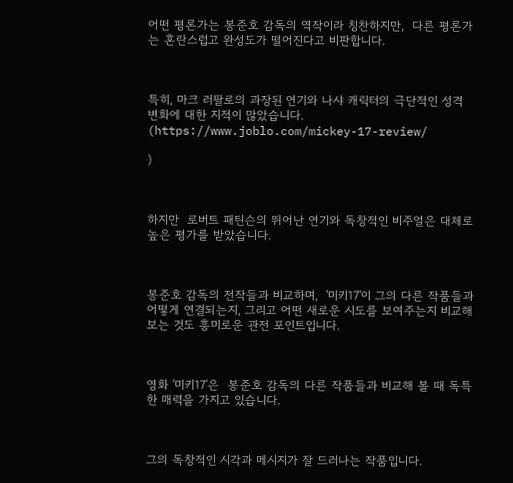어떤 평론가는 봉준호 감독의 역작이라 칭찬하지만,  다른 평론가는 혼란스럽고 완성도가 떨어진다고 비판합니다.



특히, 마크 러팔로의 과장된 연기와 나샤 캐릭터의 극단적인 성격 변화에 대한 지적이 많았습니다. (https://www.joblo.com/mickey-17-review/

)



하지만  로버트 패틴슨의 뛰어난 연기와 독창적인 비주얼은 대체로 높은 평가를 받았습니다.



봉준호 감독의 전작들과 비교하며,  '미키17'이 그의 다른 작품들과 어떻게 연결되는지, 그리고 어떤 새로운 시도를 보여주는지 비교해 보는 것도 흥미로운 관전 포인트입니다.



영화 '미키17'은  봉준호 감독의 다른 작품들과 비교해 볼 때 독특한 매력을 가지고 있습니다.



그의 독창적인 시각과 메시지가 잘 드러나는 작품입니다.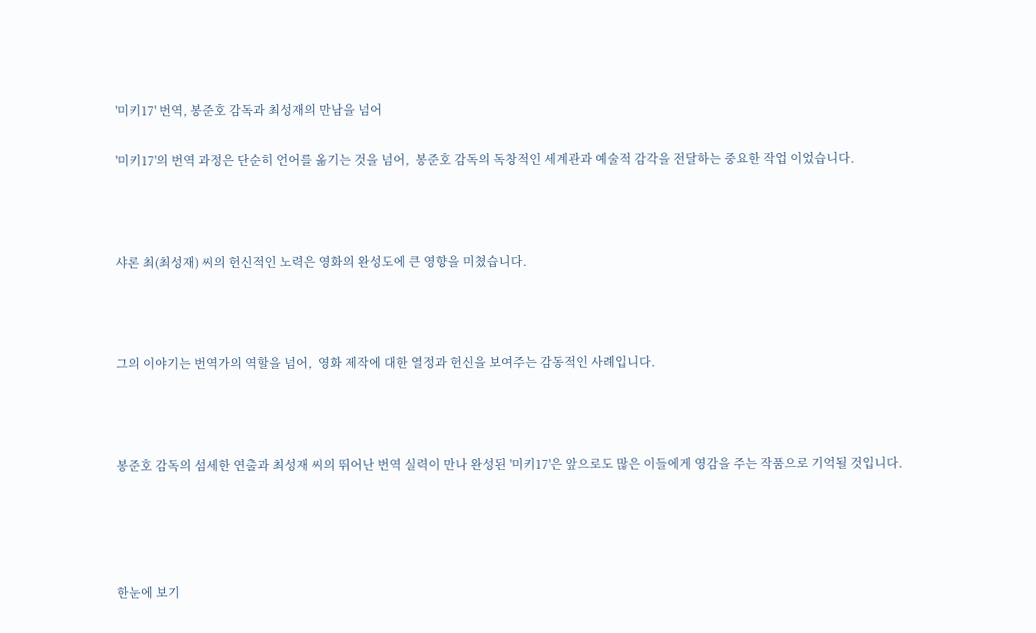'미키17' 번역, 봉준호 감독과 최성재의 만남을 넘어

'미키17'의 번역 과정은 단순히 언어를 옮기는 것을 넘어,  봉준호 감독의 독창적인 세계관과 예술적 감각을 전달하는 중요한 작업 이었습니다.



샤론 최(최성재) 씨의 헌신적인 노력은 영화의 완성도에 큰 영향을 미쳤습니다.



그의 이야기는 번역가의 역할을 넘어,  영화 제작에 대한 열정과 헌신을 보여주는 감동적인 사례입니다.



봉준호 감독의 섬세한 연출과 최성재 씨의 뛰어난 번역 실력이 만나 완성된 '미키17'은 앞으로도 많은 이들에게 영감을 주는 작품으로 기억될 것입니다.




한눈에 보기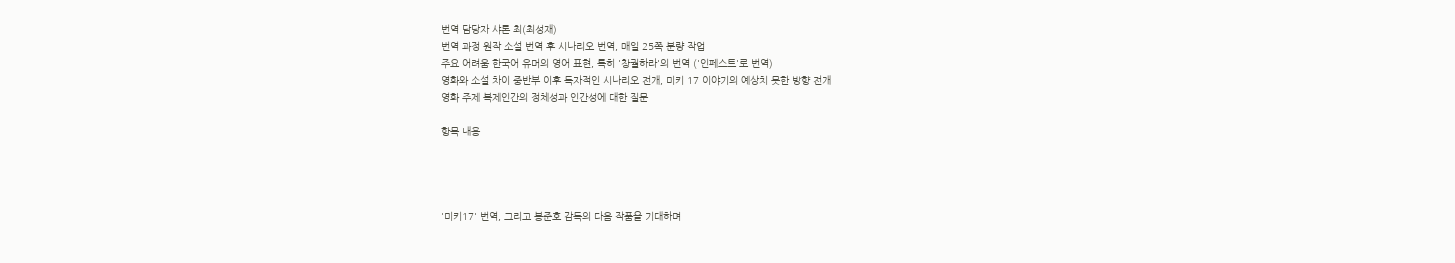번역 담당자 샤론 최(최성재)
번역 과정 원작 소설 번역 후 시나리오 번역, 매일 25쪽 분량 작업
주요 어려움 한국어 유머의 영어 표현, 특히 '창궐하라'의 번역 ('인페스트'로 번역)
영화와 소설 차이 중반부 이후 독자적인 시나리오 전개, 미키 17 이야기의 예상치 못한 방향 전개
영화 주제 복제인간의 정체성과 인간성에 대한 질문

항목 내용




'미키17' 번역, 그리고 봉준호 감독의 다음 작품을 기대하며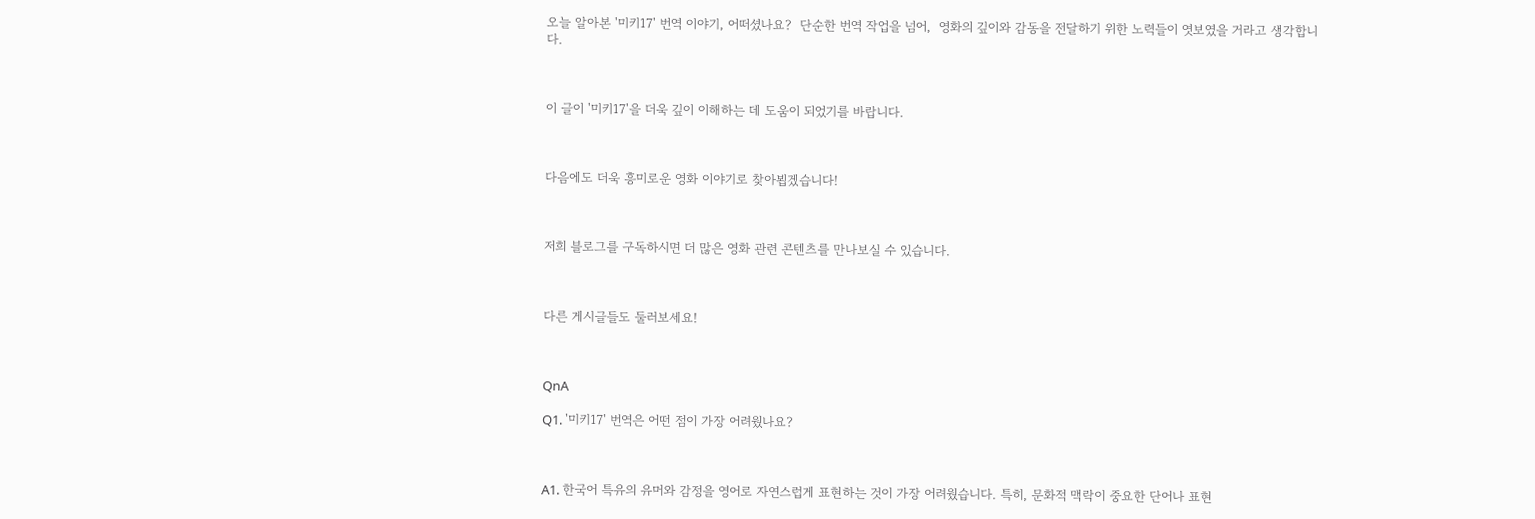오늘 알아본 '미키17' 번역 이야기, 어떠셨나요?  단순한 번역 작업을 넘어,  영화의 깊이와 감동을 전달하기 위한 노력들이 엿보였을 거라고 생각합니다.



이 글이 '미키17'을 더욱 깊이 이해하는 데 도움이 되었기를 바랍니다.



다음에도 더욱 흥미로운 영화 이야기로 찾아뵙겠습니다!



저희 블로그를 구독하시면 더 많은 영화 관련 콘텐츠를 만나보실 수 있습니다.



다른 게시글들도 둘러보세요!



QnA

Q1. '미키17' 번역은 어떤 점이 가장 어려웠나요?



A1. 한국어 특유의 유머와 감정을 영어로 자연스럽게 표현하는 것이 가장 어려웠습니다. 특히, 문화적 맥락이 중요한 단어나 표현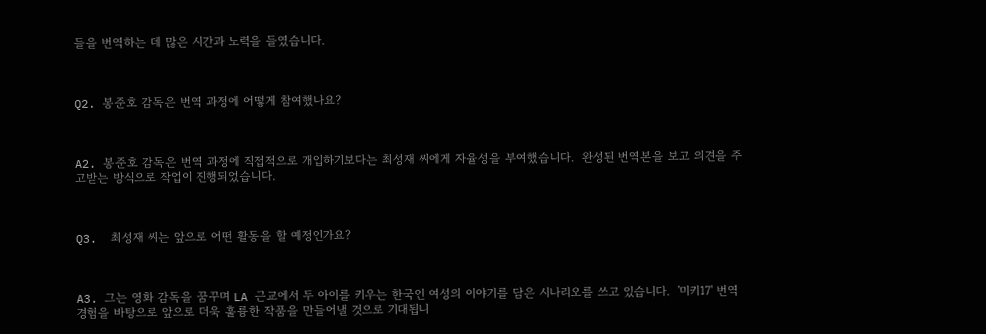들을 번역하는 데 많은 시간과 노력을 들였습니다.



Q2. 봉준호 감독은 번역 과정에 어떻게 참여했나요?



A2. 봉준호 감독은 번역 과정에 직접적으로 개입하기보다는 최성재 씨에게 자율성을 부여했습니다.  완성된 번역본을 보고 의견을 주고받는 방식으로 작업이 진행되었습니다.



Q3.  최성재 씨는 앞으로 어떤 활동을 할 예정인가요?



A3. 그는 영화 감독을 꿈꾸며 LA 근교에서 두 아이를 키우는 한국인 여성의 이야기를 담은 시나리오를 쓰고 있습니다.  '미키17' 번역 경험을 바탕으로 앞으로 더욱 훌륭한 작품을 만들어낼 것으로 기대됩니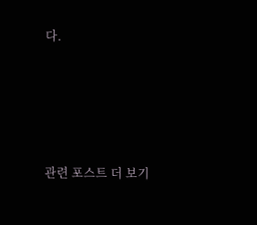다.







관련 포스트 더 보기